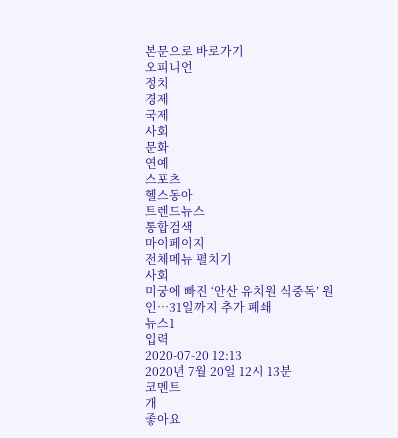본문으로 바로가기
오피니언
정치
경제
국제
사회
문화
연예
스포츠
헬스동아
트렌드뉴스
통합검색
마이페이지
전체메뉴 펼치기
사회
미궁에 빠진 ‘안산 유치원 식중독’ 원인…31일까지 추가 폐쇄
뉴스1
입력
2020-07-20 12:13
2020년 7월 20일 12시 13분
코멘트
개
좋아요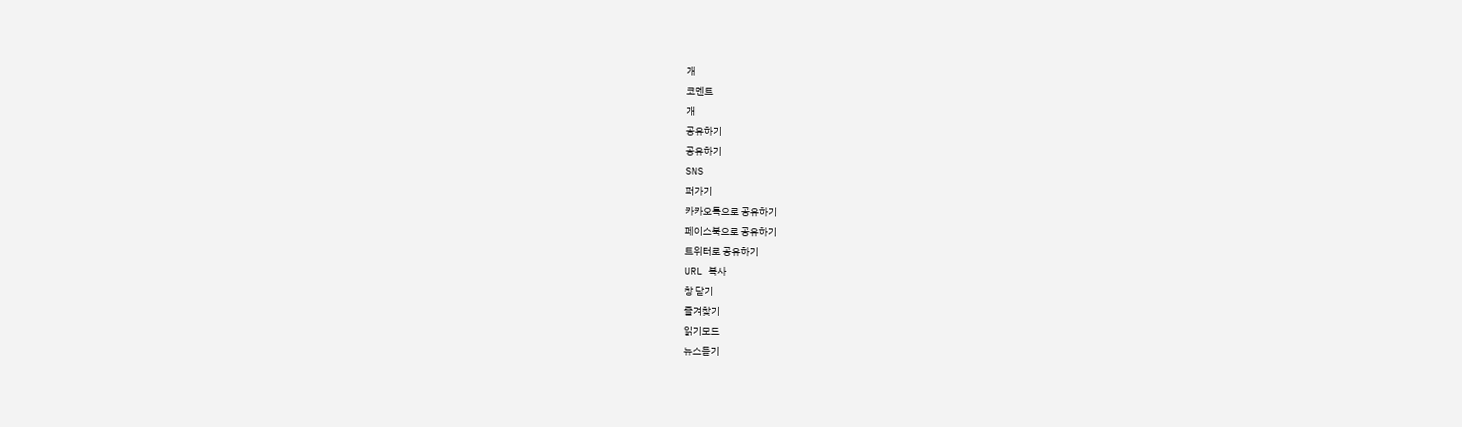개
코멘트
개
공유하기
공유하기
SNS
퍼가기
카카오톡으로 공유하기
페이스북으로 공유하기
트위터로 공유하기
URL 복사
창 닫기
즐겨찾기
읽기모드
뉴스듣기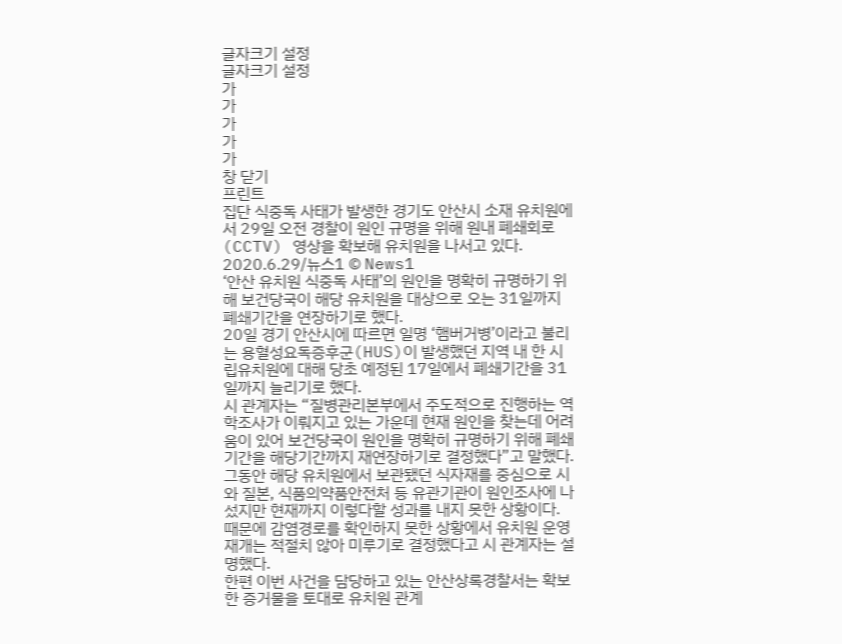글자크기 설정
글자크기 설정
가
가
가
가
가
창 닫기
프린트
집단 식중독 사태가 발생한 경기도 안산시 소재 유치원에서 29일 오전 경찰이 원인 규명을 위해 원내 폐쇄회로 (CCTV) 영상을 확보해 유치원을 나서고 있다. 2020.6.29/뉴스1 © News1
‘안산 유치원 식중독 사태’의 원인을 명확히 규명하기 위해 보건당국이 해당 유치원을 대상으로 오는 31일까지 폐쇄기간을 연장하기로 했다.
20일 경기 안산시에 따르면 일명 ‘햄버거병’이라고 불리는 용혈성요독증후군(HUS)이 발생했던 지역 내 한 시립유치원에 대해 당초 예정된 17일에서 폐쇄기간을 31일까지 늘리기로 했다.
시 관계자는 “질병관리본부에서 주도적으로 진행하는 역학조사가 이뤄지고 있는 가운데 현재 원인을 찾는데 어려움이 있어 보건당국이 원인을 명확히 규명하기 위해 폐쇄기간을 해당기간까지 재연장하기로 결정했다”고 말했다.
그동안 해당 유치원에서 보관됐던 식자재를 중심으로 시와 질본, 식품의약품안전처 등 유관기관이 원인조사에 나섰지만 현재까지 이렇다할 성과를 내지 못한 상황이다.
때문에 감염경로를 확인하지 못한 상황에서 유치원 운영재개는 적절치 않아 미루기로 결정했다고 시 관계자는 설명했다.
한편 이번 사건을 담당하고 있는 안산상록경찰서는 확보한 증거물을 토대로 유치원 관계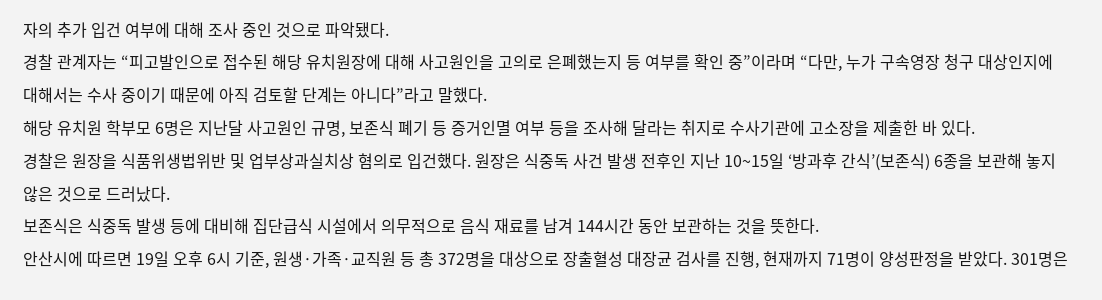자의 추가 입건 여부에 대해 조사 중인 것으로 파악됐다.
경찰 관계자는 “피고발인으로 접수된 해당 유치원장에 대해 사고원인을 고의로 은폐했는지 등 여부를 확인 중”이라며 “다만, 누가 구속영장 청구 대상인지에 대해서는 수사 중이기 때문에 아직 검토할 단계는 아니다”라고 말했다.
해당 유치원 학부모 6명은 지난달 사고원인 규명, 보존식 폐기 등 증거인멸 여부 등을 조사해 달라는 취지로 수사기관에 고소장을 제출한 바 있다.
경찰은 원장을 식품위생법위반 및 업부상과실치상 혐의로 입건했다. 원장은 식중독 사건 발생 전후인 지난 10~15일 ‘방과후 간식’(보존식) 6종을 보관해 놓지 않은 것으로 드러났다.
보존식은 식중독 발생 등에 대비해 집단급식 시설에서 의무적으로 음식 재료를 남겨 144시간 동안 보관하는 것을 뜻한다.
안산시에 따르면 19일 오후 6시 기준, 원생·가족·교직원 등 총 372명을 대상으로 장출혈성 대장균 검사를 진행, 현재까지 71명이 양성판정을 받았다. 301명은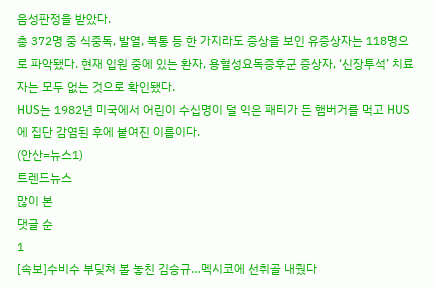음성판정을 받았다.
총 372명 중 식중독, 발열, 복통 등 한 가지라도 증상을 보인 유증상자는 118명으로 파악됐다. 현재 입원 중에 있는 환자, 용혈성요독증후군 증상자, ‘신장투석’ 치료자는 모두 없는 것으로 확인됐다.
HUS는 1982년 미국에서 어린이 수십명이 덜 익은 패티가 든 햄버거를 먹고 HUS에 집단 감염된 후에 붙여진 이름이다.
(안산=뉴스1)
트렌드뉴스
많이 본
댓글 순
1
[속보]수비수 부딪쳐 볼 놓친 김승규…멕시코에 선취골 내줬다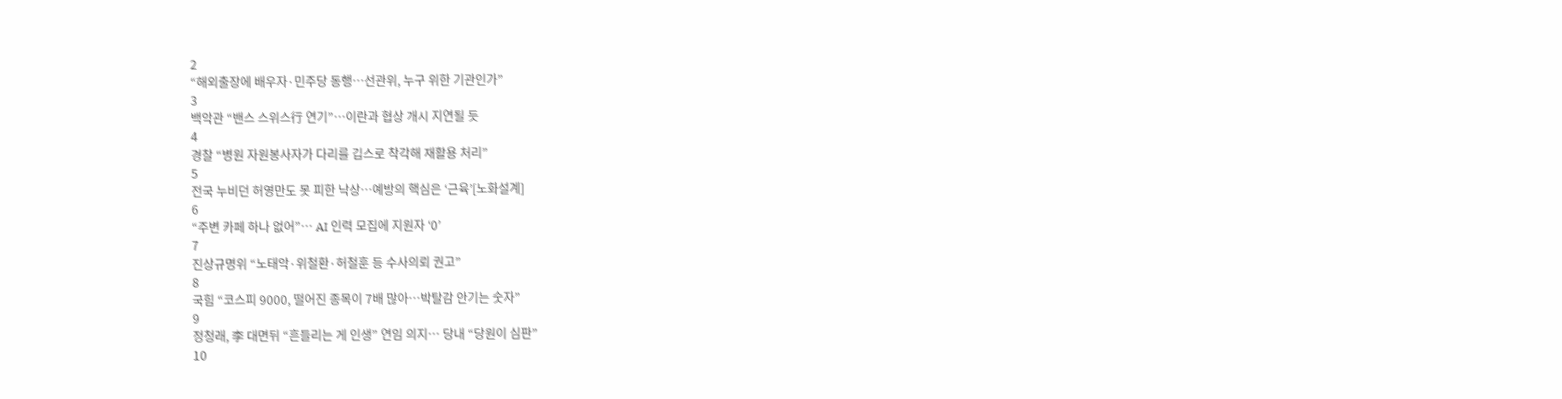2
“해외출장에 배우자·민주당 동행…선관위, 누구 위한 기관인가”
3
백악관 “밴스 스위스行 연기”…이란과 협상 개시 지연될 듯
4
경찰 “병원 자원봉사자가 다리를 깁스로 착각해 재활용 처리”
5
전국 누비던 허영만도 못 피한 낙상…예방의 핵심은 ‘근육’[노화설계]
6
“주변 카페 하나 없어”… AI 인력 모집에 지원자 ‘0’
7
진상규명위 “노태악·위철환·허철훈 등 수사의뢰 권고”
8
국힘 “코스피 9000, 떨어진 종목이 7배 많아…박탈감 안기는 숫자”
9
정청래, 李 대면뒤 “흔들리는 게 인생” 연임 의지… 당내 “당원이 심판”
10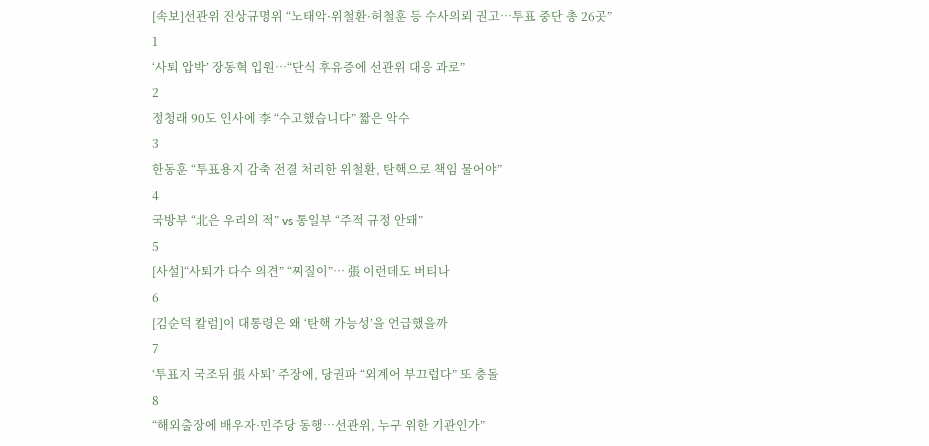[속보]선관위 진상규명위 “노태악·위철환·허철훈 등 수사의뢰 권고…투표 중단 총 26곳”
1
‘사퇴 압박’ 장동혁 입원…“단식 후유증에 선관위 대응 과로”
2
정청래 90도 인사에 李 “수고했습니다” 짧은 악수
3
한동훈 “투표용지 감축 전결 처리한 위철환, 탄핵으로 책임 물어야”
4
국방부 “北은 우리의 적” vs 통일부 “주적 규정 안돼”
5
[사설]“사퇴가 다수 의견” “찌질이”… 張 이런데도 버티나
6
[김순덕 칼럼]이 대통령은 왜 ‘탄핵 가능성’을 언급했을까
7
‘투표지 국조뒤 張 사퇴’ 주장에, 당권파 “외계어 부끄럽다” 또 충돌
8
“해외출장에 배우자·민주당 동행…선관위, 누구 위한 기관인가”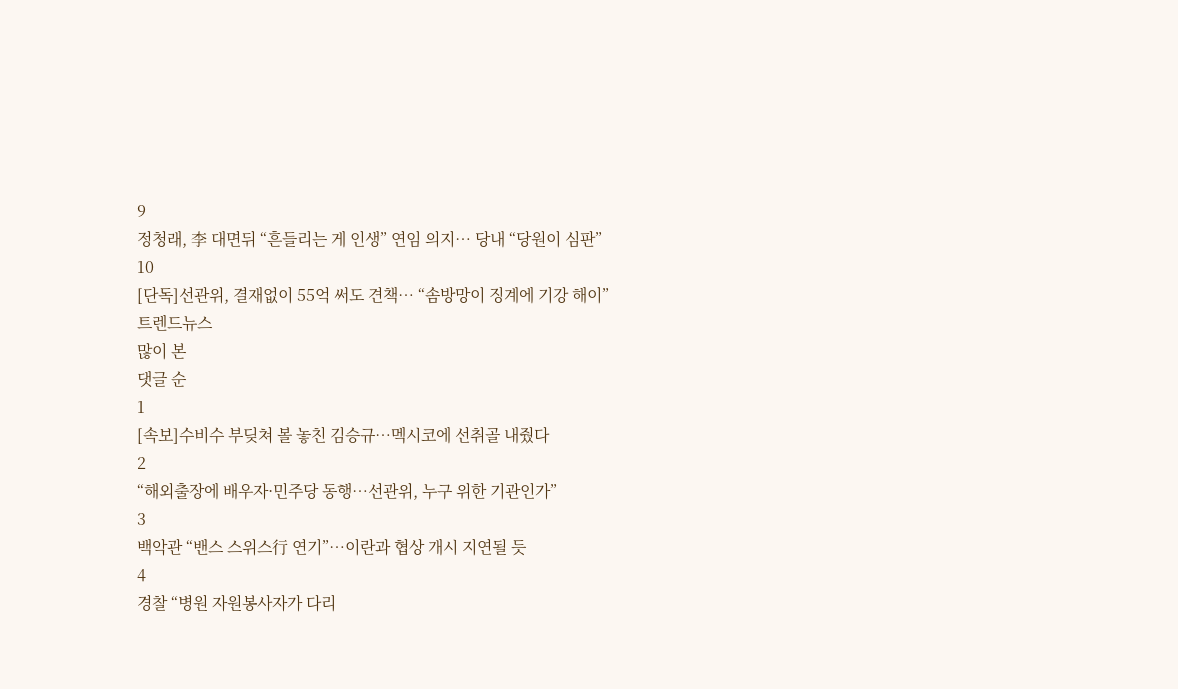9
정청래, 李 대면뒤 “흔들리는 게 인생” 연임 의지… 당내 “당원이 심판”
10
[단독]선관위, 결재없이 55억 써도 견책… “솜방망이 징계에 기강 해이”
트렌드뉴스
많이 본
댓글 순
1
[속보]수비수 부딪쳐 볼 놓친 김승규…멕시코에 선취골 내줬다
2
“해외출장에 배우자·민주당 동행…선관위, 누구 위한 기관인가”
3
백악관 “밴스 스위스行 연기”…이란과 협상 개시 지연될 듯
4
경찰 “병원 자원봉사자가 다리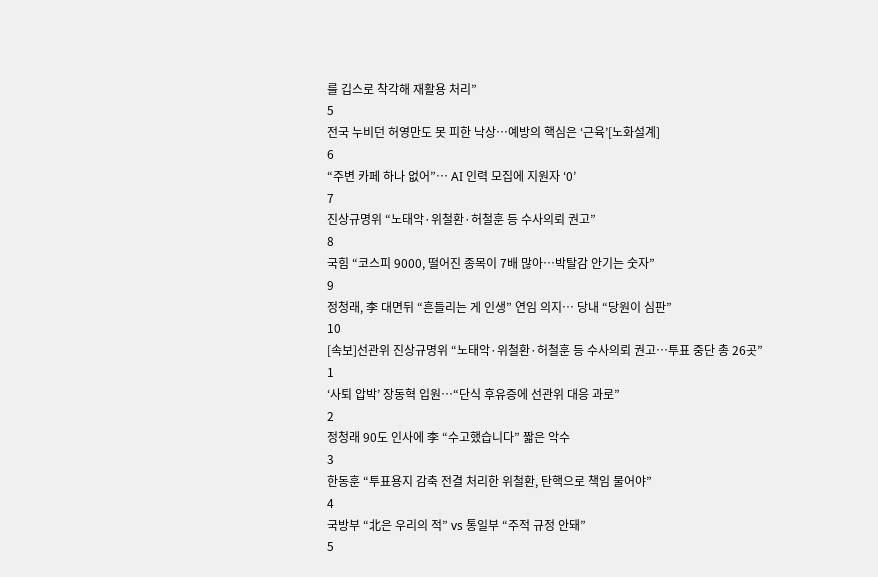를 깁스로 착각해 재활용 처리”
5
전국 누비던 허영만도 못 피한 낙상…예방의 핵심은 ‘근육’[노화설계]
6
“주변 카페 하나 없어”… AI 인력 모집에 지원자 ‘0’
7
진상규명위 “노태악·위철환·허철훈 등 수사의뢰 권고”
8
국힘 “코스피 9000, 떨어진 종목이 7배 많아…박탈감 안기는 숫자”
9
정청래, 李 대면뒤 “흔들리는 게 인생” 연임 의지… 당내 “당원이 심판”
10
[속보]선관위 진상규명위 “노태악·위철환·허철훈 등 수사의뢰 권고…투표 중단 총 26곳”
1
‘사퇴 압박’ 장동혁 입원…“단식 후유증에 선관위 대응 과로”
2
정청래 90도 인사에 李 “수고했습니다” 짧은 악수
3
한동훈 “투표용지 감축 전결 처리한 위철환, 탄핵으로 책임 물어야”
4
국방부 “北은 우리의 적” vs 통일부 “주적 규정 안돼”
5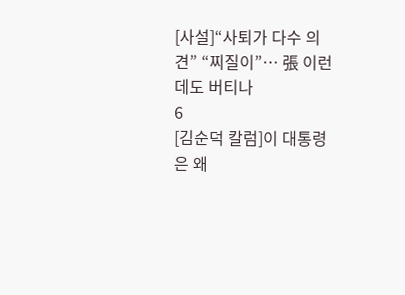[사설]“사퇴가 다수 의견” “찌질이”… 張 이런데도 버티나
6
[김순덕 칼럼]이 대통령은 왜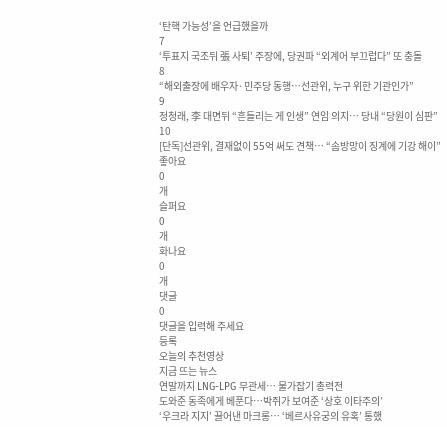‘탄핵 가능성’을 언급했을까
7
‘투표지 국조뒤 張 사퇴’ 주장에, 당권파 “외계어 부끄럽다” 또 충돌
8
“해외출장에 배우자·민주당 동행…선관위, 누구 위한 기관인가”
9
정청래, 李 대면뒤 “흔들리는 게 인생” 연임 의지… 당내 “당원이 심판”
10
[단독]선관위, 결재없이 55억 써도 견책… “솜방망이 징계에 기강 해이”
좋아요
0
개
슬퍼요
0
개
화나요
0
개
댓글
0
댓글을 입력해 주세요
등록
오늘의 추천영상
지금 뜨는 뉴스
연말까지 LNG-LPG 무관세… 물가잡기 총력전
도와준 동족에게 베푼다…박쥐가 보여준 ‘상호 이타주의’
‘우크라 지지’ 끌어낸 마크롱… ‘베르사유궁의 유혹’ 통했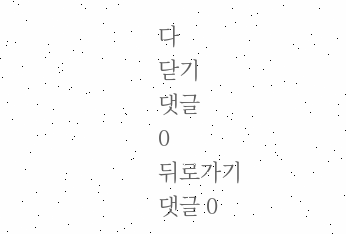다
닫기
댓글
0
뒤로가기
댓글 0